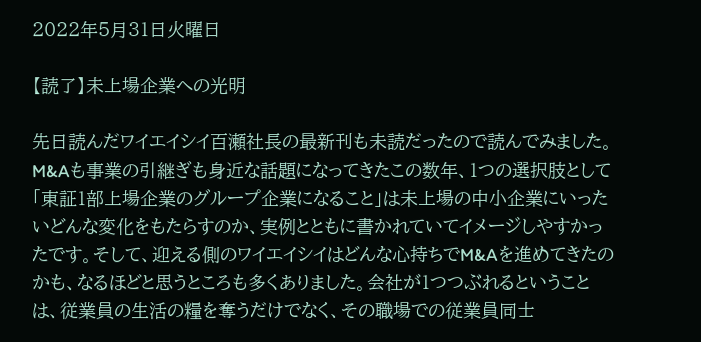2022年5月31日火曜日

【読了】未上場企業への光明

先日読んだワイエイシイ百瀬社長の最新刊も未読だったので読んでみました。M&Aも事業の引継ぎも身近な話題になってきたこの数年、1つの選択肢として「東証1部上場企業のグループ企業になること」は未上場の中小企業にいったいどんな変化をもたらすのか、実例とともに書かれていてイメージしやすかったです。そして、迎える側のワイエイシイはどんな心持ちでM&Aを進めてきたのかも、なるほどと思うところも多くありました。会社が1つつぶれるということは、従業員の生活の糧を奪うだけでなく、その職場での従業員同士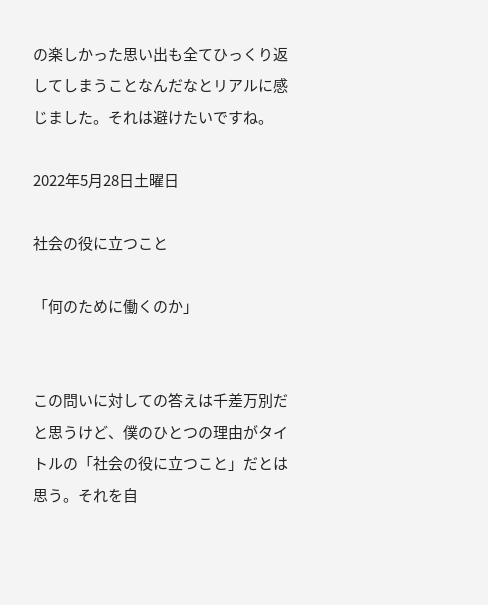の楽しかった思い出も全てひっくり返してしまうことなんだなとリアルに感じました。それは避けたいですね。

2022年5月28日土曜日

社会の役に立つこと

「何のために働くのか」


この問いに対しての答えは千差万別だと思うけど、僕のひとつの理由がタイトルの「社会の役に立つこと」だとは思う。それを自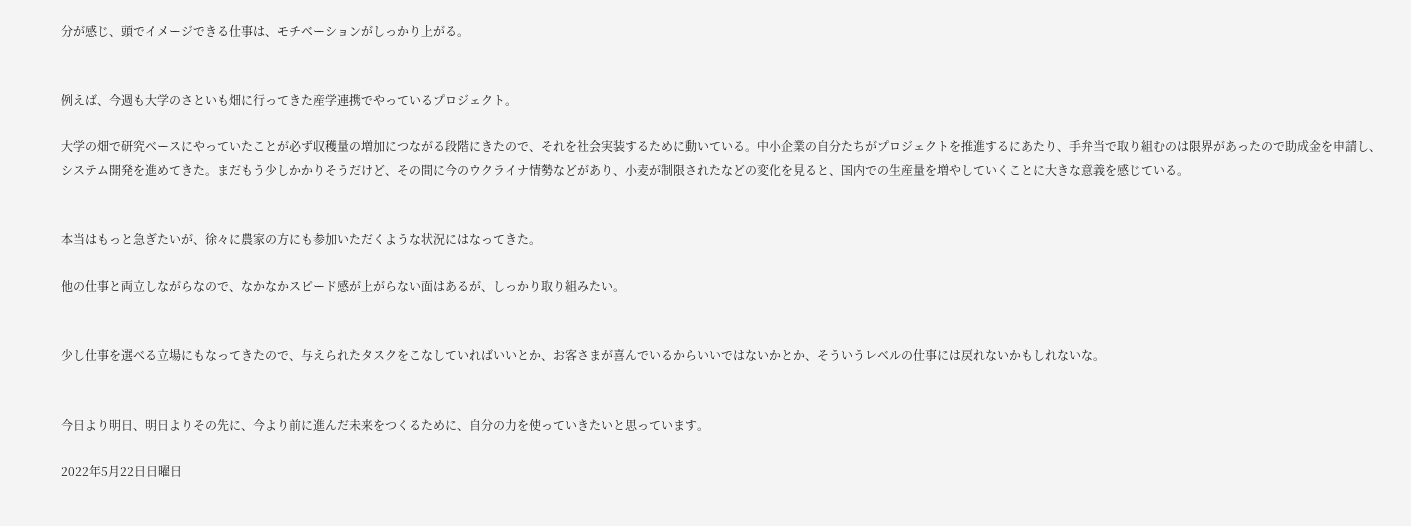分が感じ、頭でイメージできる仕事は、モチベーションがしっかり上がる。


例えば、今週も大学のさといも畑に行ってきた産学連携でやっているプロジェクト。

大学の畑で研究ベースにやっていたことが必ず収穫量の増加につながる段階にきたので、それを社会実装するために動いている。中小企業の自分たちがプロジェクトを推進するにあたり、手弁当で取り組むのは限界があったので助成金を申請し、システム開発を進めてきた。まだもう少しかかりそうだけど、その間に今のウクライナ情勢などがあり、小麦が制限されたなどの変化を見ると、国内での生産量を増やしていくことに大きな意義を感じている。


本当はもっと急ぎたいが、徐々に農家の方にも参加いただくような状況にはなってきた。

他の仕事と両立しながらなので、なかなかスピード感が上がらない面はあるが、しっかり取り組みたい。


少し仕事を選べる立場にもなってきたので、与えられたタスクをこなしていればいいとか、お客さまが喜んでいるからいいではないかとか、そういうレベルの仕事には戻れないかもしれないな。


今日より明日、明日よりその先に、今より前に進んだ未来をつくるために、自分の力を使っていきたいと思っています。

2022年5月22日日曜日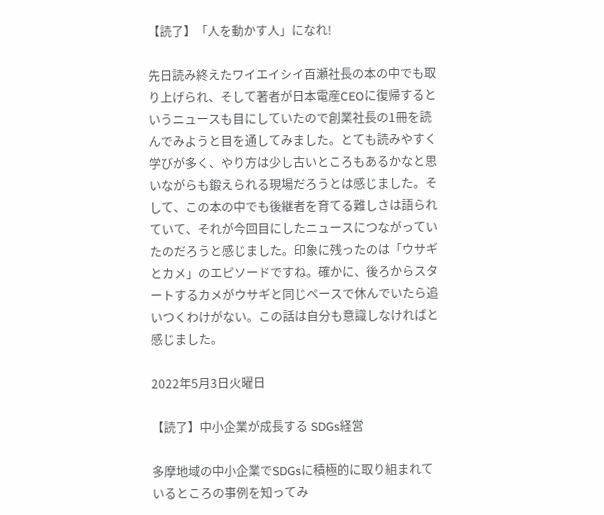【読了】「人を動かす人」になれ!

先日読み終えたワイエイシイ百瀬社長の本の中でも取り上げられ、そして著者が日本電産CEOに復帰するというニュースも目にしていたので創業社長の1冊を読んでみようと目を通してみました。とても読みやすく学びが多く、やり方は少し古いところもあるかなと思いながらも鍛えられる現場だろうとは感じました。そして、この本の中でも後継者を育てる難しさは語られていて、それが今回目にしたニュースにつながっていたのだろうと感じました。印象に残ったのは「ウサギとカメ」のエピソードですね。確かに、後ろからスタートするカメがウサギと同じペースで休んでいたら追いつくわけがない。この話は自分も意識しなければと感じました。

2022年5月3日火曜日

【読了】中小企業が成長する SDGs経営

多摩地域の中小企業でSDGsに積極的に取り組まれているところの事例を知ってみ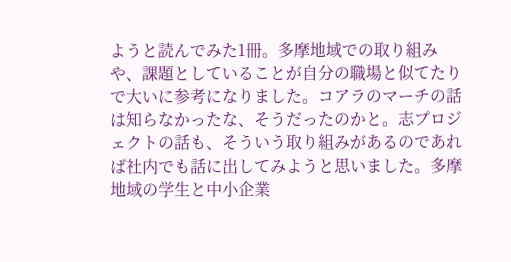ようと読んでみた1冊。多摩地域での取り組みや、課題としていることが自分の職場と似てたりで大いに参考になりました。コアラのマーチの話は知らなかったな、そうだったのかと。志プロジェクトの話も、そういう取り組みがあるのであれば社内でも話に出してみようと思いました。多摩地域の学生と中小企業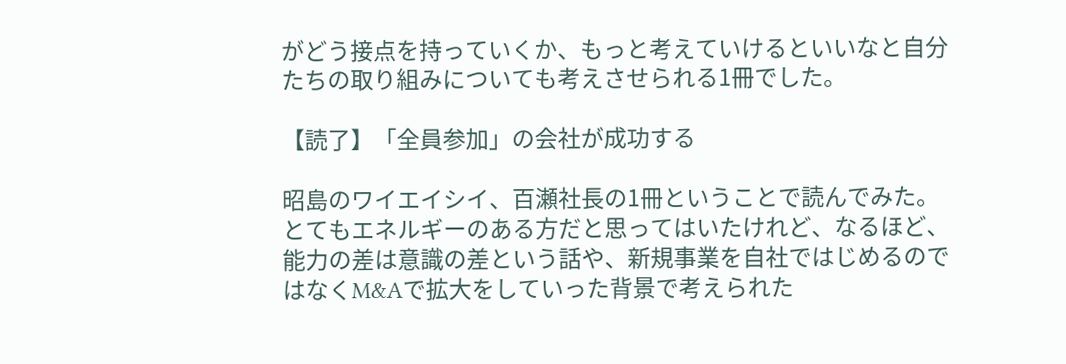がどう接点を持っていくか、もっと考えていけるといいなと自分たちの取り組みについても考えさせられる1冊でした。

【読了】「全員参加」の会社が成功する

昭島のワイエイシイ、百瀬社長の1冊ということで読んでみた。とてもエネルギーのある方だと思ってはいたけれど、なるほど、能力の差は意識の差という話や、新規事業を自社ではじめるのではなくM&Aで拡大をしていった背景で考えられた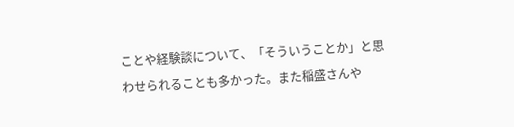ことや経験談について、「そういうことか」と思わせられることも多かった。また稲盛さんや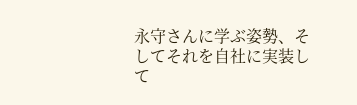永守さんに学ぶ姿勢、そしてそれを自社に実装して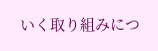いく取り組みにつ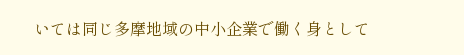いては同じ多摩地域の中小企業で働く身として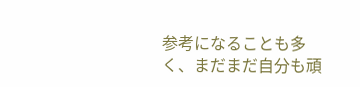参考になることも多く、まだまだ自分も頑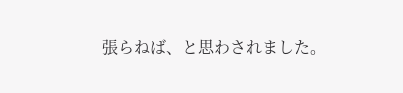張らねば、と思わされました。